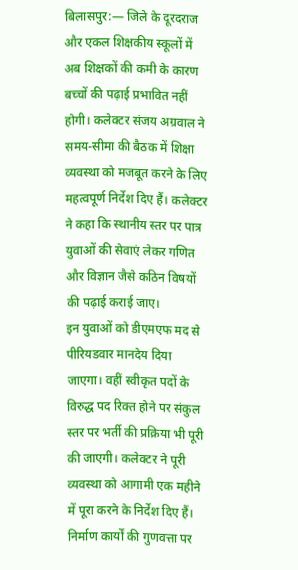बिलासपुर:— जिले के दूरदराज और एकल शिक्षकीय स्कूलों में अब शिक्षकों की कमी के कारण बच्चों की पढ़ाई प्रभावित नहीं होगी। कलेक्टर संजय अग्रवाल ने समय-सीमा की बैठक में शिक्षा व्यवस्था को मजबूत करने के लिए महत्वपूर्ण निर्देश दिए हैं। कलेक्टर ने कहा कि स्थानीय स्तर पर पात्र युवाओं की सेवाएं लेकर गणित और विज्ञान जैसे कठिन विषयों की पढ़ाई कराई जाए।
इन युवाओं को डीएमएफ मद से पीरियडवार मानदेय दिया जाएगा। वहीं स्वीकृत पदों के विरुद्ध पद रिक्त होने पर संकुल स्तर पर भर्ती की प्रक्रिया भी पूरी की जाएगी। कलेक्टर ने पूरी व्यवस्था को आगामी एक महीने में पूरा करने के निर्देश दिए हैं।
निर्माण कार्यों की गुणवत्ता पर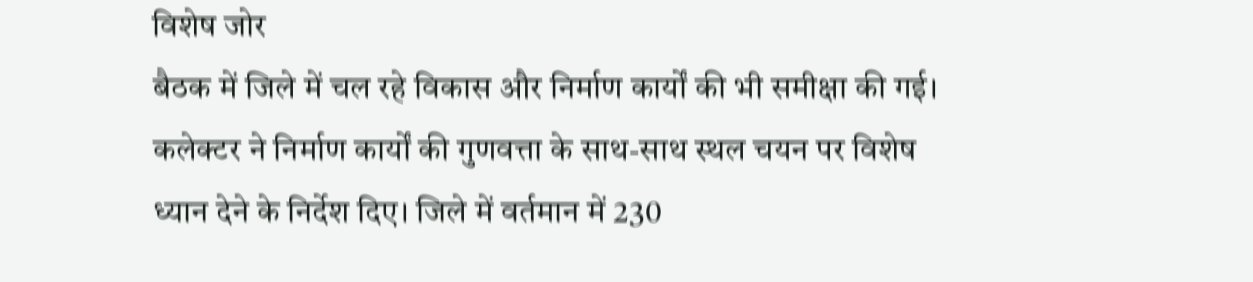विशेष जोर
बैठक में जिले में चल रहे विकास और निर्माण कार्यों की भी समीक्षा की गई। कलेक्टर ने निर्माण कार्यों की गुणवत्ता के साथ-साथ स्थल चयन पर विशेष ध्यान देने के निर्देश दिए। जिले में वर्तमान में 230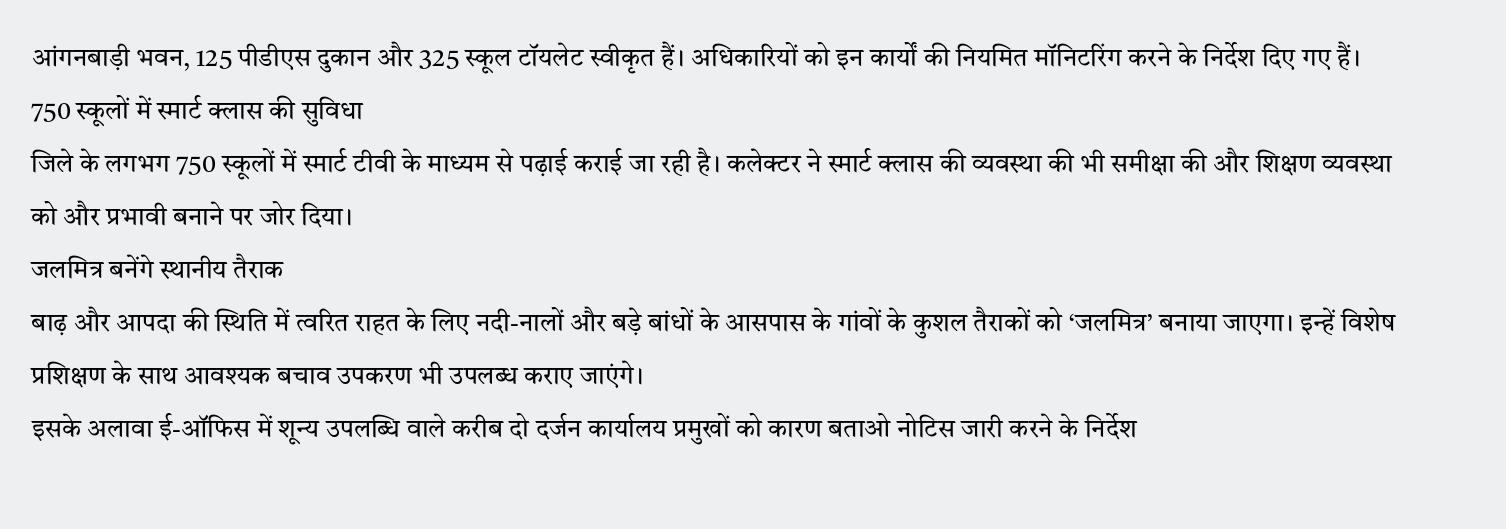आंगनबाड़ी भवन, 125 पीडीएस दुकान और 325 स्कूल टॉयलेट स्वीकृत हैं। अधिकारियों को इन कार्यों की नियमित मॉनिटरिंग करने के निर्देश दिए गए हैं।
750 स्कूलों में स्मार्ट क्लास की सुविधा
जिले के लगभग 750 स्कूलों में स्मार्ट टीवी के माध्यम से पढ़ाई कराई जा रही है। कलेक्टर ने स्मार्ट क्लास की व्यवस्था की भी समीक्षा की और शिक्षण व्यवस्था को और प्रभावी बनाने पर जोर दिया।
जलमित्र बनेंगे स्थानीय तैराक
बाढ़ और आपदा की स्थिति में त्वरित राहत के लिए नदी-नालों और बड़े बांधों के आसपास के गांवों के कुशल तैराकों को ‘जलमित्र’ बनाया जाएगा। इन्हें विशेष प्रशिक्षण के साथ आवश्यक बचाव उपकरण भी उपलब्ध कराए जाएंगे।
इसके अलावा ई-ऑफिस में शून्य उपलब्धि वाले करीब दो दर्जन कार्यालय प्रमुखों को कारण बताओ नोटिस जारी करने के निर्देश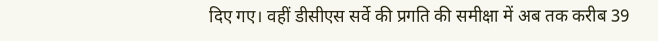दिए गए। वहीं डीसीएस सर्वे की प्रगति की समीक्षा में अब तक करीब 39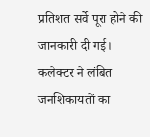प्रतिशत सर्वे पूरा होने की जानकारी दी गई। कलेक्टर ने लंबित जनशिकायतों का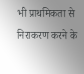भी प्राथमिकता से निराकरण करने के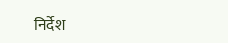निर्देश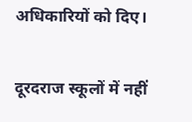अधिकारियों को दिए।

दूरदराज स्कूलों में नहीं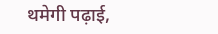थमेगी पढ़ाई,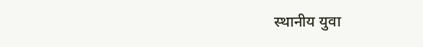स्थानीय युवा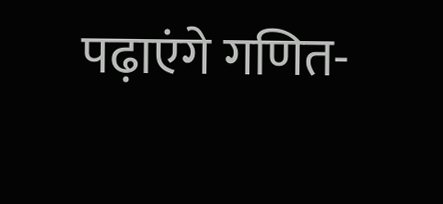पढ़ाएंगे गणित-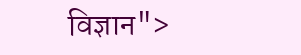विज्ञान">